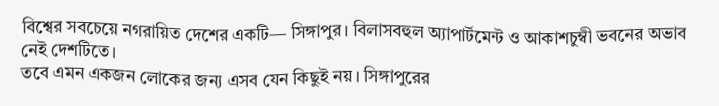বিশ্বের সবচেয়ে নগরায়িত দেশের একটি— সিঙ্গাপুর। বিলাসবহুল অ্যাপার্টমেন্ট ও আকাশচুম্বী ভবনের অভাব নেই দেশটিতে।
তবে এমন একজন লোকের জন্য এসব যেন কিছুই নয়। সিঙ্গাপুরের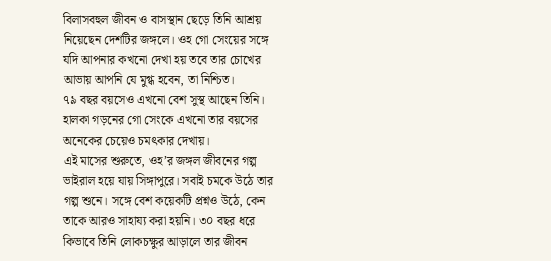বিলাসবহুল জীবন ও বাসস্থান ছেড়ে তিনি আশ্রয় নিয়েছেন দেশটির জঙ্গলে। ওহ গো সেংয়ের সঙ্গে যদি আপনার কখনো দেখা হয় তবে তার চোখের আভায় আপনি যে মুগ্ধ হবেন, তা নিশ্চিত।
৭৯ বছর বয়সেও এখনো বেশ সুস্থ আছেন তিনি। হালকা গড়নের গো সেংকে এখনো তার বয়সের অনেকের চেয়েও চমৎকার দেখায়।
এই মাসের শুরুতে, ওহ’র জঙ্গল জীবনের গল্প ভাইরাল হয়ে যায় সিঙ্গাপুরে। সবাই চমকে উঠে তার গল্প শুনে। সঙ্গে বেশ কয়েকটি প্রশ্নও উঠে, কেন তাকে আরও সাহায্য করা হয়নি। ৩০ বছর ধরে কিভাবে তিনি লোকচক্ষুর আড়ালে তার জীবন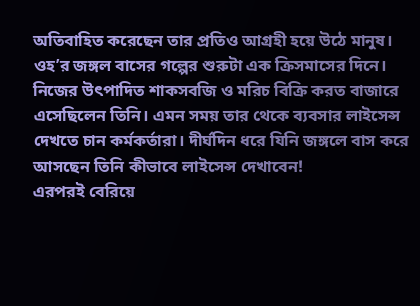অতিবাহিত করেছেন তার প্রতিও আগ্রহী হয়ে উঠে মানুষ।
ওহ’র জঙ্গল বাসের গল্পের শুরুটা এক ক্রিসমাসের দিনে। নিজের উৎপাদিত শাকসবজি ও মরিচ বিক্রি করত বাজারে এসেছিলেন তিনি। এমন সময় তার থেকে ব্যবসার লাইসেন্স দেখতে চান কর্মকর্তারা। দীর্ঘদিন ধরে যিনি জঙ্গলে বাস করে আসছেন তিনি কীভাবে লাইসেন্স দেখাবেন!
এরপরই বেরিয়ে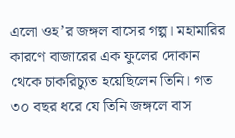এলো ওহ’র জঙ্গল বাসের গল্প। মহামারির কারণে বাজারের এক ফুলের দোকান থেকে চাকরিচ্যুত হয়েছিলেন তিনি। গত ৩০ বছর ধরে যে তিনি জঙ্গলে বাস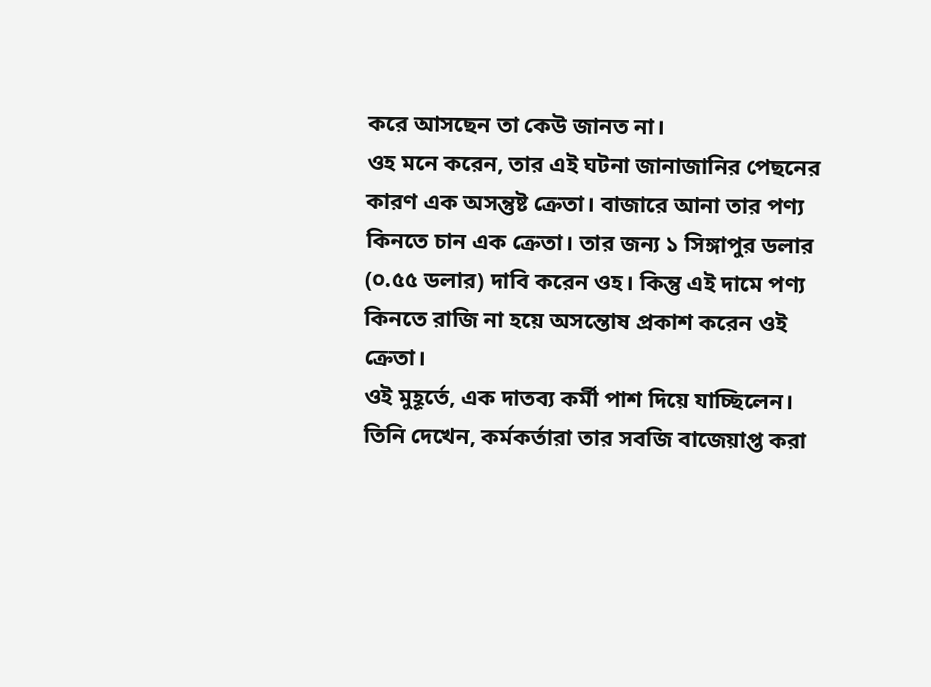করে আসছেন তা কেউ জানত না।
ওহ মনে করেন, তার এই ঘটনা জানাজানির পেছনের কারণ এক অসন্তুষ্ট ক্রেতা। বাজারে আনা তার পণ্য কিনতে চান এক ক্রেতা। তার জন্য ১ সিঙ্গাপুর ডলার (০.৫৫ ডলার) দাবি করেন ওহ। কিন্তু এই দামে পণ্য কিনতে রাজি না হয়ে অসন্তোষ প্রকাশ করেন ওই ক্রেতা।
ওই মুহূর্তে, এক দাতব্য কর্মী পাশ দিয়ে যাচ্ছিলেন। তিনি দেখেন, কর্মকর্তারা তার সবজি বাজেয়াপ্ত করা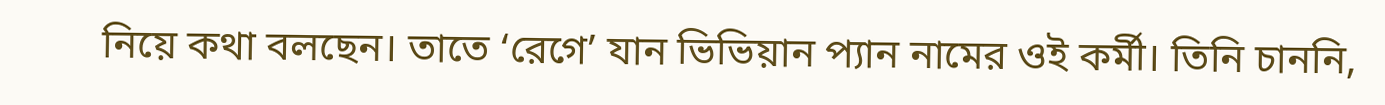নিয়ে কথা বলছেন। তাতে ‘রেগে’ যান ভিভিয়ান প্যান নামের ওই কর্মী। তিনি চাননি,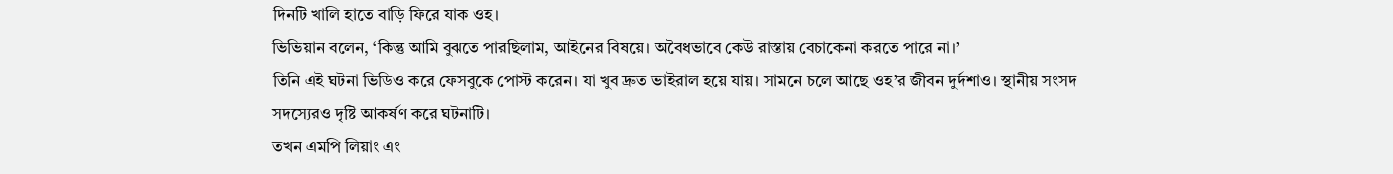দিনটি খালি হাতে বাড়ি ফিরে যাক ওহ।
ভিভিয়ান বলেন, ‘কিন্তু আমি বুঝতে পারছিলাম, আইনের বিষয়ে। অবৈধভাবে কেউ রাস্তায় বেচাকেনা করতে পারে না।’
তিনি এই ঘটনা ভিডিও করে ফেসবুকে পোস্ট করেন। যা খুব দ্রুত ভাইরাল হয়ে যায়। সামনে চলে আছে ওহ’র জীবন দুর্দশাও। স্থানীয় সংসদ সদস্যেরও দৃষ্টি আকর্ষণ করে ঘটনাটি।
তখন এমপি লিয়াং এং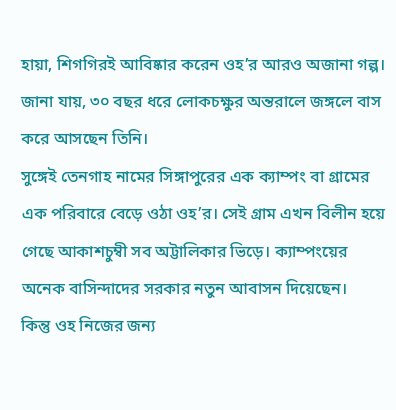হায়া, শিগগিরই আবিষ্কার করেন ওহ’র আরও অজানা গল্প। জানা যায়, ৩০ বছর ধরে লোকচক্ষুর অন্তরালে জঙ্গলে বাস করে আসছেন তিনি।
সুঙ্গেই তেনগাহ নামের সিঙ্গাপুরের এক ক্যাম্পং বা গ্রামের এক পরিবারে বেড়ে ওঠা ওহ’র। সেই গ্রাম এখন বিলীন হয়ে গেছে আকাশচুম্বী সব অট্টালিকার ভিড়ে। ক্যাম্পংয়ের অনেক বাসিন্দাদের সরকার নতুন আবাসন দিয়েছেন।
কিন্তু ওহ নিজের জন্য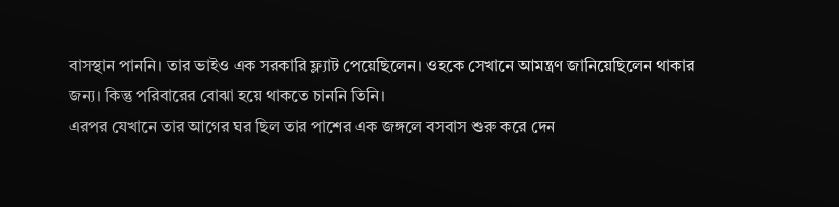বাসস্থান পাননি। তার ভাইও এক সরকারি ফ্ল্যাট পেয়েছিলেন। ওহকে সেখানে আমন্ত্রণ জানিয়েছিলেন থাকার জন্য। কিন্তু পরিবারের বোঝা হয়ে থাকতে চাননি তিনি।
এরপর যেখানে তার আগের ঘর ছিল তার পাশের এক জঙ্গলে বসবাস শুরু করে দেন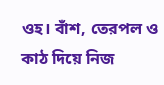ওহ। বাঁশ, তেরপল ও কাঠ দিয়ে নিজ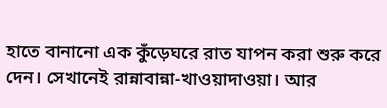হাতে বানানো এক কুঁড়েঘরে রাত যাপন করা শুরু করে দেন। সেখানেই রান্নাবান্না-খাওয়াদাওয়া। আর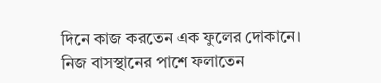দিনে কাজ করতেন এক ফুলের দোকানে। নিজ বাসস্থানের পাশে ফলাতেন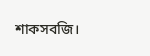শাকসবজি।